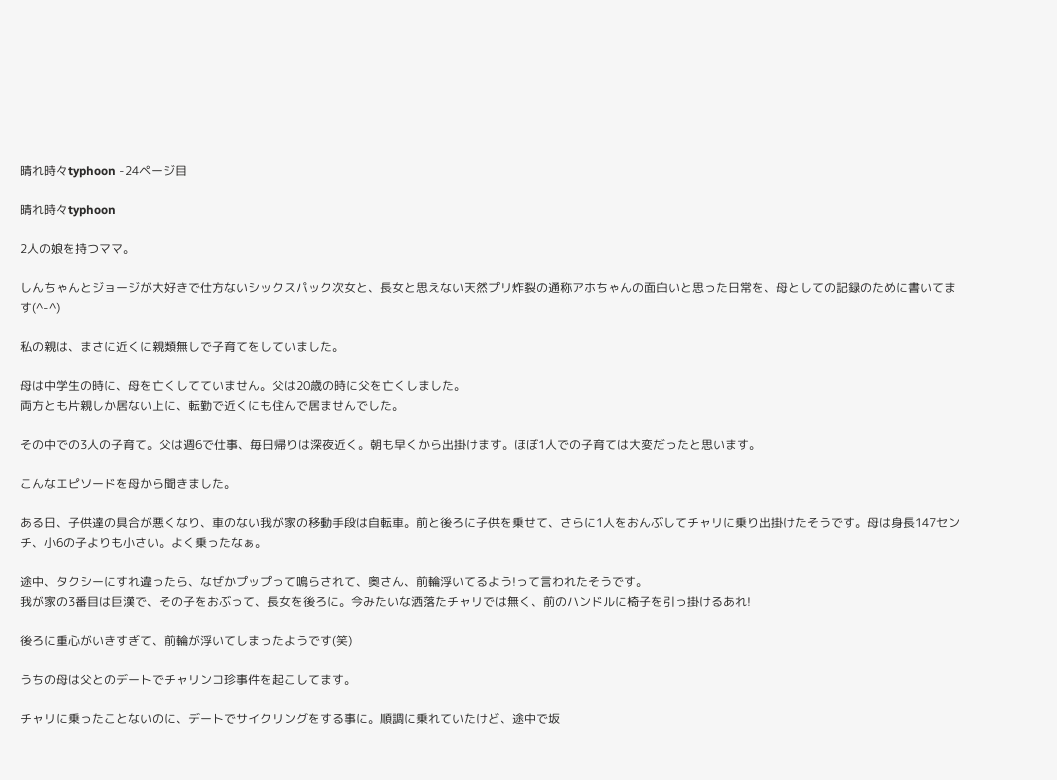晴れ時々typhoon -24ページ目

晴れ時々typhoon

2人の娘を持つママ。

しんちゃんとジョージが大好きで仕方ないシックスパック次女と、長女と思えない天然プリ炸裂の通称アホちゃんの面白いと思った日常を、母としての記録のために書いてます(^-^)

私の親は、まさに近くに親類無しで子育てをしていました。

母は中学生の時に、母を亡くしてていません。父は20歳の時に父を亡くしました。
両方とも片親しか居ない上に、転勤で近くにも住んで居ませんでした。

その中での3人の子育て。父は週6で仕事、毎日帰りは深夜近く。朝も早くから出掛けます。ほぼ1人での子育ては大変だったと思います。

こんなエピソードを母から聞きました。

ある日、子供達の具合が悪くなり、車のない我が家の移動手段は自転車。前と後ろに子供を乗せて、さらに1人をおんぶしてチャリに乗り出掛けたそうです。母は身長147センチ、小6の子よりも小さい。よく乗ったなぁ。

途中、タクシーにすれ違ったら、なぜかプップって鳴らされて、奥さん、前輪浮いてるよう!って言われたそうです。
我が家の3番目は巨漢で、その子をおぶって、長女を後ろに。今みたいな洒落たチャリでは無く、前のハンドルに椅子を引っ掛けるあれ!

後ろに重心がいきすぎて、前輪が浮いてしまったようです(笑)

うちの母は父とのデートでチャリンコ珍事件を起こしてます。

チャリに乗ったことないのに、デートでサイクリングをする事に。順調に乗れていたけど、途中で坂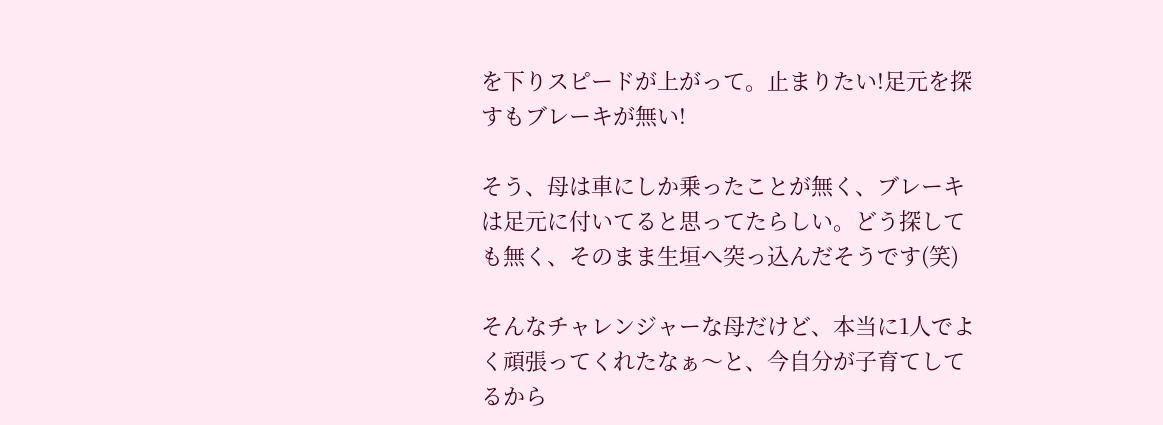を下りスピードが上がって。止まりたい!足元を探すもブレーキが無い!

そう、母は車にしか乗ったことが無く、ブレーキは足元に付いてると思ってたらしい。どう探しても無く、そのまま生垣へ突っ込んだそうです(笑)

そんなチャレンジャーな母だけど、本当に1人でよく頑張ってくれたなぁ〜と、今自分が子育てしてるから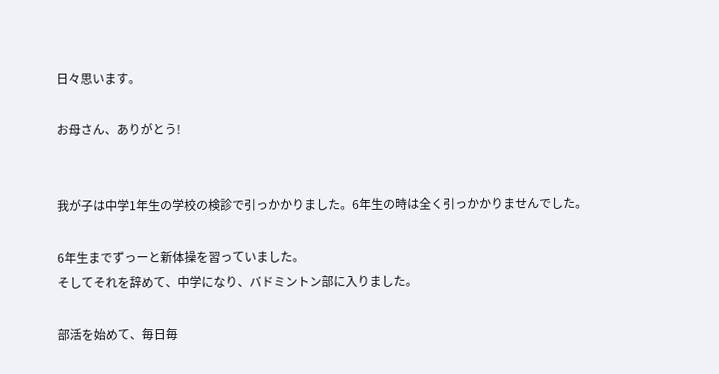日々思います。

お母さん、ありがとう!


我が子は中学1年生の学校の検診で引っかかりました。6年生の時は全く引っかかりませんでした。

6年生までずっーと新体操を習っていました。
そしてそれを辞めて、中学になり、バドミントン部に入りました。

部活を始めて、毎日毎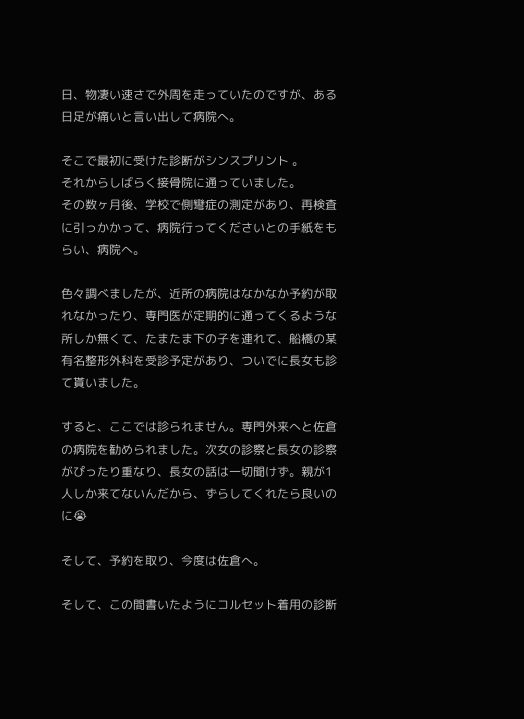日、物凄い速さで外周を走っていたのですが、ある日足が痛いと言い出して病院へ。

そこで最初に受けた診断がシンスプリント 。
それからしばらく接骨院に通っていました。
その数ヶ月後、学校で側彎症の測定があり、再検査に引っかかって、病院行ってくださいとの手紙をもらい、病院へ。

色々調べましたが、近所の病院はなかなか予約が取れなかったり、専門医が定期的に通ってくるような所しか無くて、たまたま下の子を連れて、船橋の某有名整形外科を受診予定があり、ついでに長女も診て貰いました。

すると、ここでは診られません。専門外来へと佐倉の病院を勧められました。次女の診察と長女の診察がぴったり重なり、長女の話は一切聞けず。親が1人しか来てないんだから、ずらしてくれたら良いのに😭

そして、予約を取り、今度は佐倉へ。

そして、この間書いたようにコルセット着用の診断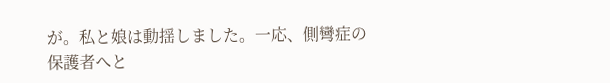が。私と娘は動揺しました。一応、側彎症の保護者へと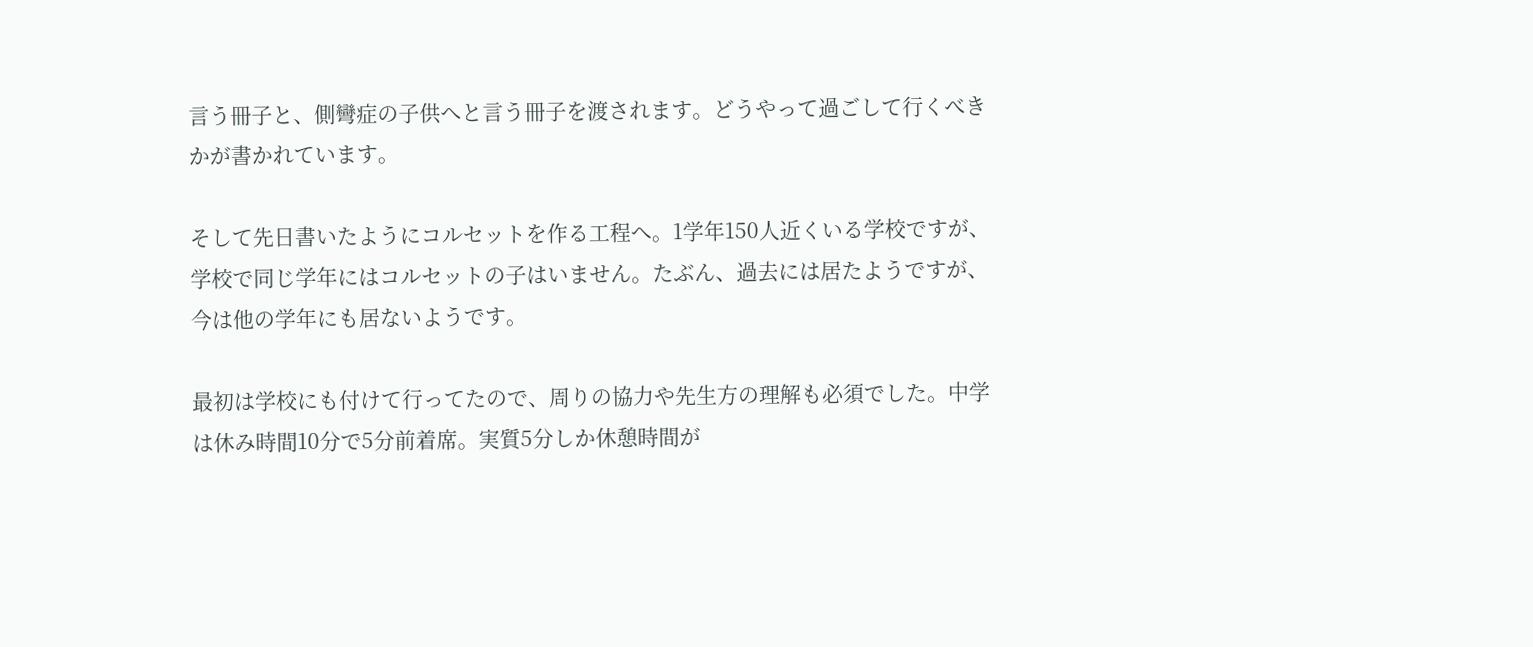言う冊子と、側彎症の子供へと言う冊子を渡されます。どうやって過ごして行くべきかが書かれています。

そして先日書いたようにコルセットを作る工程へ。1学年150人近くいる学校ですが、学校で同じ学年にはコルセットの子はいません。たぶん、過去には居たようですが、今は他の学年にも居ないようです。

最初は学校にも付けて行ってたので、周りの協力や先生方の理解も必須でした。中学は休み時間10分で5分前着席。実質5分しか休憩時間が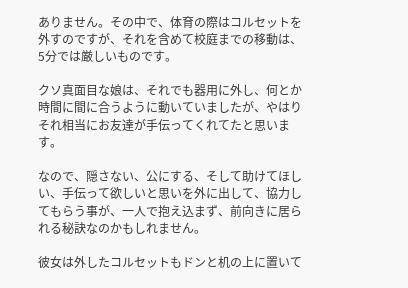ありません。その中で、体育の際はコルセットを外すのですが、それを含めて校庭までの移動は、5分では厳しいものです。

クソ真面目な娘は、それでも器用に外し、何とか時間に間に合うように動いていましたが、やはりそれ相当にお友達が手伝ってくれてたと思います。

なので、隠さない、公にする、そして助けてほしい、手伝って欲しいと思いを外に出して、協力してもらう事が、一人で抱え込まず、前向きに居られる秘訣なのかもしれません。

彼女は外したコルセットもドンと机の上に置いて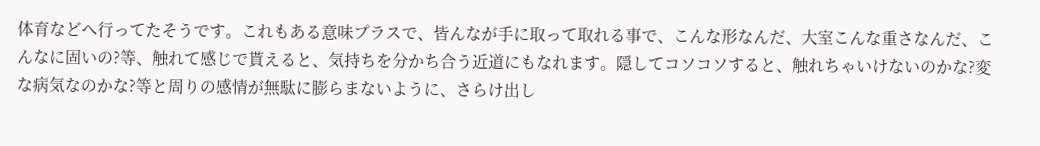体育などへ行ってたそうです。これもある意味プラスで、皆んなが手に取って取れる事で、こんな形なんだ、大室こんな重さなんだ、こんなに固いの?等、触れて感じで貰えると、気持ちを分かち合う近道にもなれます。隠してコソコソすると、触れちゃいけないのかな?変な病気なのかな?等と周りの感情が無駄に膨らまないように、さらけ出し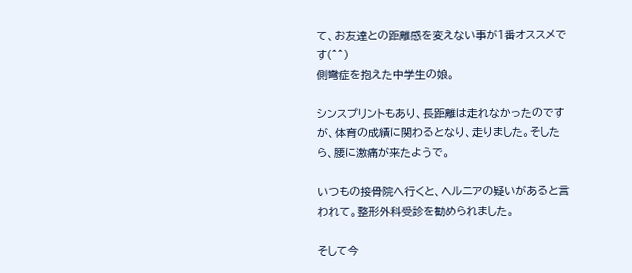て、お友達との距離感を変えない事が1番オススメです(^^)
側彎症を抱えた中学生の娘。

シンスプリントもあり、長距離は走れなかったのですが、体育の成績に関わるとなり、走りました。そしたら、腰に激痛が来たようで。

いつもの接骨院へ行くと、ヘルニアの疑いがあると言われて。整形外科受診を勧められました。

そして今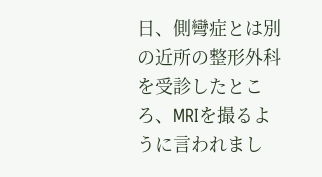日、側彎症とは別の近所の整形外科を受診したところ、MRIを撮るように言われまし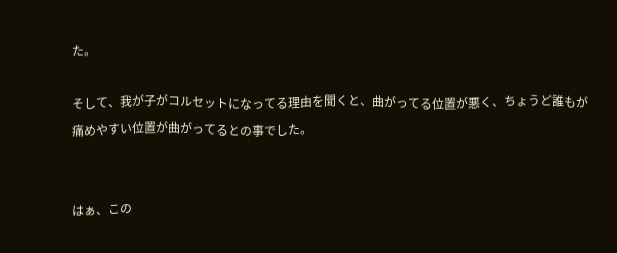た。

そして、我が子がコルセットになってる理由を聞くと、曲がってる位置が悪く、ちょうど誰もが痛めやすい位置が曲がってるとの事でした。


はぁ、この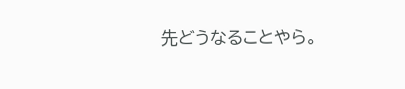先どうなることやら。